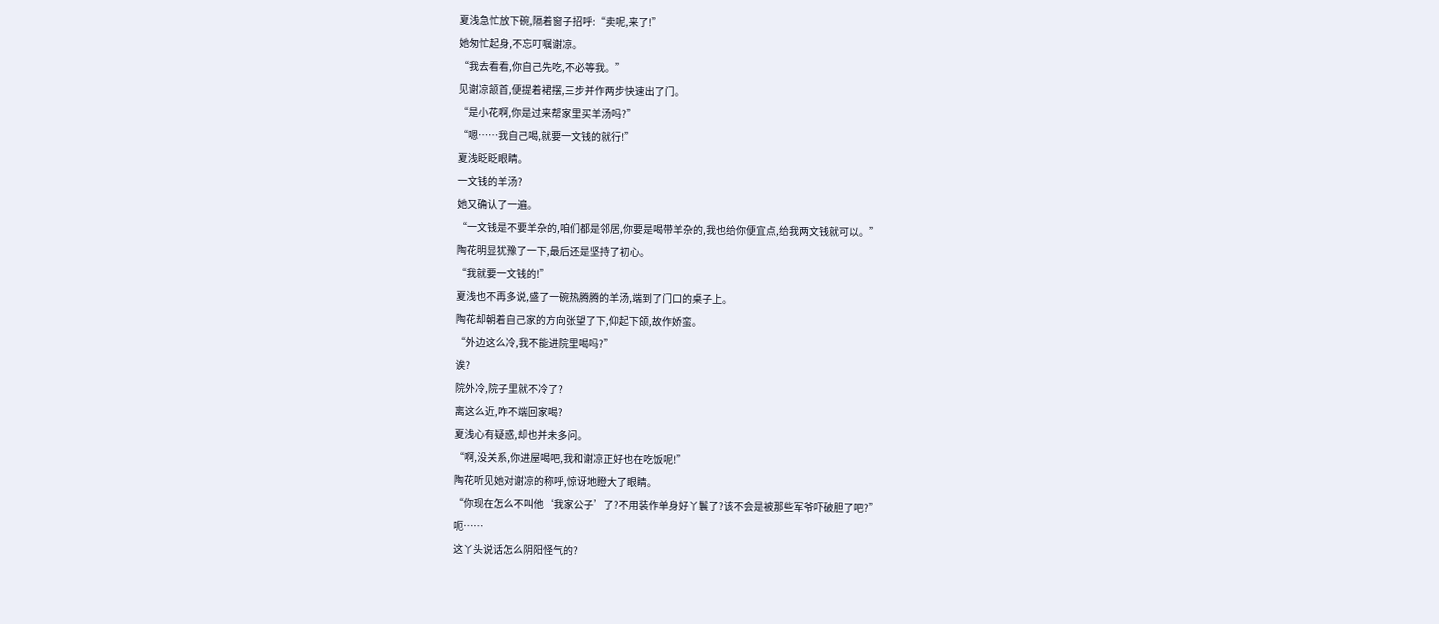夏浅急忙放下碗,隔着窗子招呼:“卖呢,来了!”
她匆忙起身,不忘叮嘱谢凉。
“我去看看,你自己先吃,不必等我。”
见谢凉颔首,便提着裙摆,三步并作两步快速出了门。
“是小花啊,你是过来帮家里买羊汤吗?”
“嗯……我自己喝,就要一文钱的就行!”
夏浅眨眨眼睛。
一文钱的羊汤?
她又确认了一遍。
“一文钱是不要羊杂的,咱们都是邻居,你要是喝带羊杂的,我也给你便宜点,给我两文钱就可以。”
陶花明显犹豫了一下,最后还是坚持了初心。
“我就要一文钱的!”
夏浅也不再多说,盛了一碗热腾腾的羊汤,端到了门口的桌子上。
陶花却朝着自己家的方向张望了下,仰起下颌,故作娇蛮。
“外边这么冷,我不能进院里喝吗?”
诶?
院外冷,院子里就不冷了?
离这么近,咋不端回家喝?
夏浅心有疑惑,却也并未多问。
“啊,没关系,你进屋喝吧,我和谢凉正好也在吃饭呢!”
陶花听见她对谢凉的称呼,惊讶地瞪大了眼睛。
“你现在怎么不叫他‘我家公子’了?不用装作单身好丫鬟了?该不会是被那些军爷吓破胆了吧?”
呃……
这丫头说话怎么阴阳怪气的?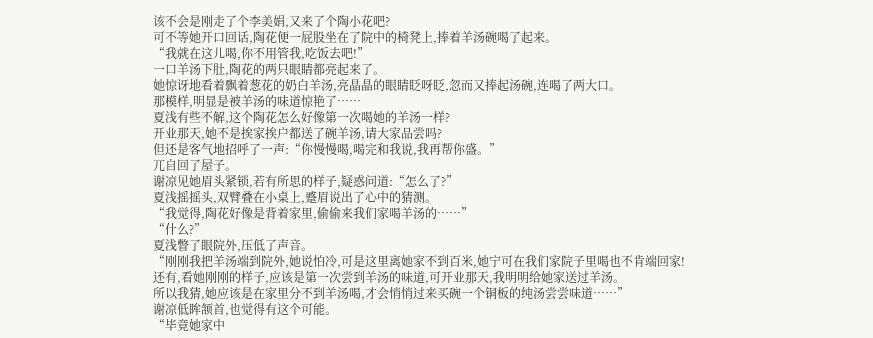该不会是刚走了个李美娟,又来了个陶小花吧?
可不等她开口回话,陶花便一屁股坐在了院中的椅凳上,捧着羊汤碗喝了起来。
“我就在这儿喝,你不用管我,吃饭去吧!”
一口羊汤下肚,陶花的两只眼睛都亮起来了。
她惊讶地看着飘着葱花的奶白羊汤,亮晶晶的眼睛眨呀眨,忽而又捧起汤碗,连喝了两大口。
那模样,明显是被羊汤的味道惊艳了……
夏浅有些不解,这个陶花怎么好像第一次喝她的羊汤一样?
开业那天,她不是挨家挨户都送了碗羊汤,请大家品尝吗?
但还是客气地招呼了一声:“你慢慢喝,喝完和我说,我再帮你盛。”
兀自回了屋子。
谢凉见她眉头紧锁,若有所思的样子,疑惑问道:“怎么了?”
夏浅摇摇头,双臂叠在小桌上,蹙眉说出了心中的猜测。
“我觉得,陶花好像是背着家里,偷偷来我们家喝羊汤的……”
“什么?”
夏浅瞥了眼院外,压低了声音。
“刚刚我把羊汤端到院外,她说怕冷,可是这里离她家不到百米,她宁可在我们家院子里喝也不肯端回家!
还有,看她刚刚的样子,应该是第一次尝到羊汤的味道,可开业那天,我明明给她家送过羊汤。
所以我猜,她应该是在家里分不到羊汤喝,才会悄悄过来买碗一个铜板的纯汤尝尝味道……”
谢凉低眸颔首,也觉得有这个可能。
“毕竟她家中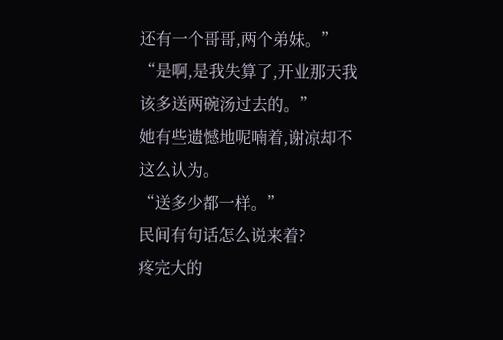还有一个哥哥,两个弟妹。”
“是啊,是我失算了,开业那天我该多送两碗汤过去的。”
她有些遗憾地呢喃着,谢凉却不这么认为。
“送多少都一样。”
民间有句话怎么说来着?
疼完大的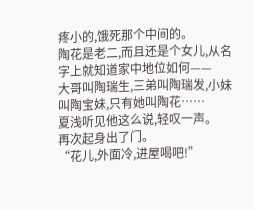疼小的,饿死那个中间的。
陶花是老二,而且还是个女儿,从名字上就知道家中地位如何——
大哥叫陶瑞生,三弟叫陶瑞发,小妹叫陶宝妹,只有她叫陶花……
夏浅听见他这么说,轻叹一声。
再次起身出了门。
“花儿,外面冷,进屋喝吧!”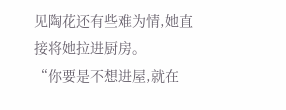见陶花还有些难为情,她直接将她拉进厨房。
“你要是不想进屋,就在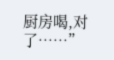厨房喝,对了……”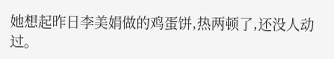她想起昨日李美娟做的鸡蛋饼,热两顿了,还没人动过。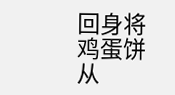回身将鸡蛋饼从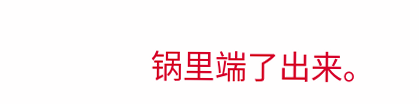锅里端了出来。